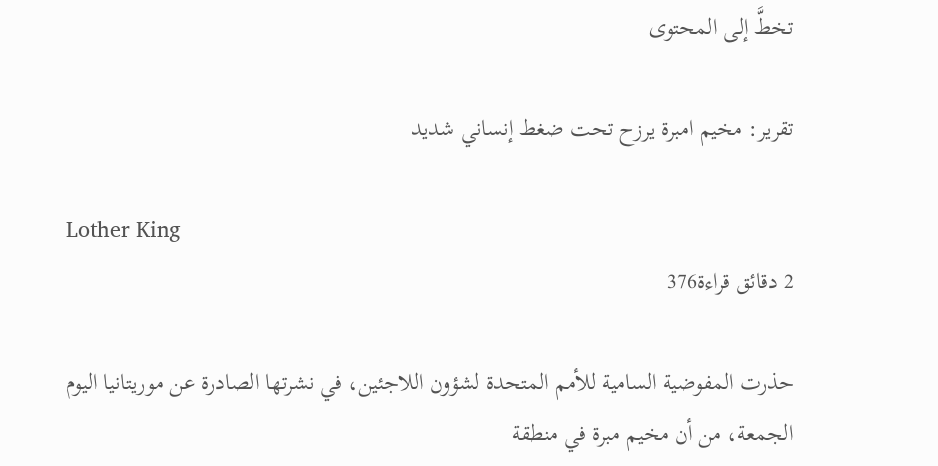تخطَّ إلى المحتوى

تقرير: مخيم امبرة يرزح تحت ضغط إنساني شديد

Lother King
2 دقائق قراءة376

حذرت المفوضية السامية للأمم المتحدة لشؤون اللاجئين، في نشرتها الصادرة عن موريتانيا اليوم الجمعة، من أن مخيم مبرة في منطقة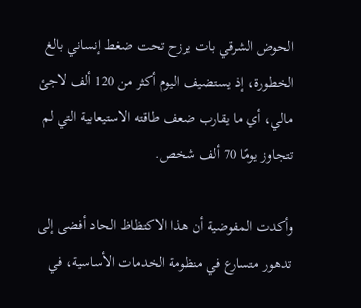الحوض الشرقي بات يرزح تحت ضغط إنساني بالغ الخطورة، إذ يستضيف اليوم أكثر من 120 ألف لاجئ مالي، أي ما يقارب ضعف طاقته الاستيعابية التي لم تتجاوز يومًا 70 ألف شخص.

وأكدت المفوضية أن هذا الاكتظاظ الحاد أفضى إلى تدهور متسارع في منظومة الخدمات الأساسية، في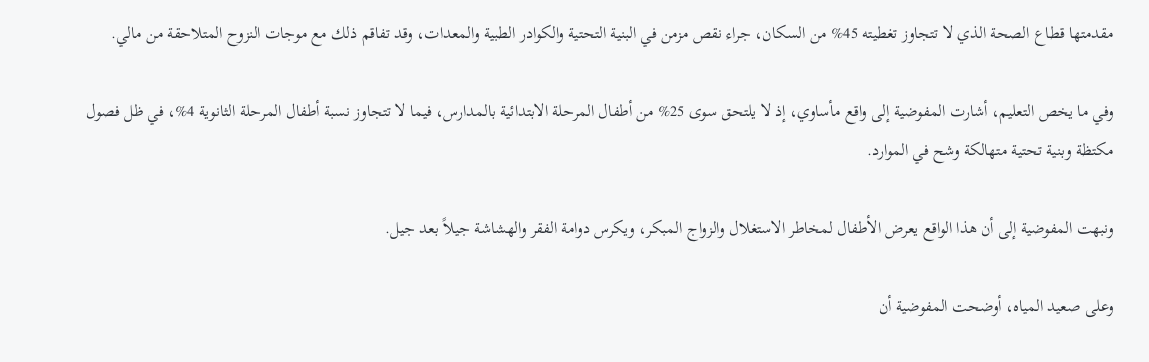مقدمتها قطاع الصحة الذي لا تتجاوز تغطيته 45% من السكان، جراء نقص مزمن في البنية التحتية والكوادر الطبية والمعدات، وقد تفاقم ذلك مع موجات النزوح المتلاحقة من مالي.

وفي ما يخص التعليم، أشارت المفوضية إلى واقع مأساوي، إذ لا يلتحق سوى 25% من أطفال المرحلة الابتدائية بالمدارس، فيما لا تتجاوز نسبة أطفال المرحلة الثانوية 4%، في ظل فصول مكتظة وبنية تحتية متهالكة وشح في الموارد.

ونبهت المفوضية إلى أن هذا الواقع يعرض الأطفال لمخاطر الاستغلال والزواج المبكر، ويكرس دوامة الفقر والهشاشة جيلاً بعد جيل.

وعلى صعيد المياه، أوضحت المفوضية أن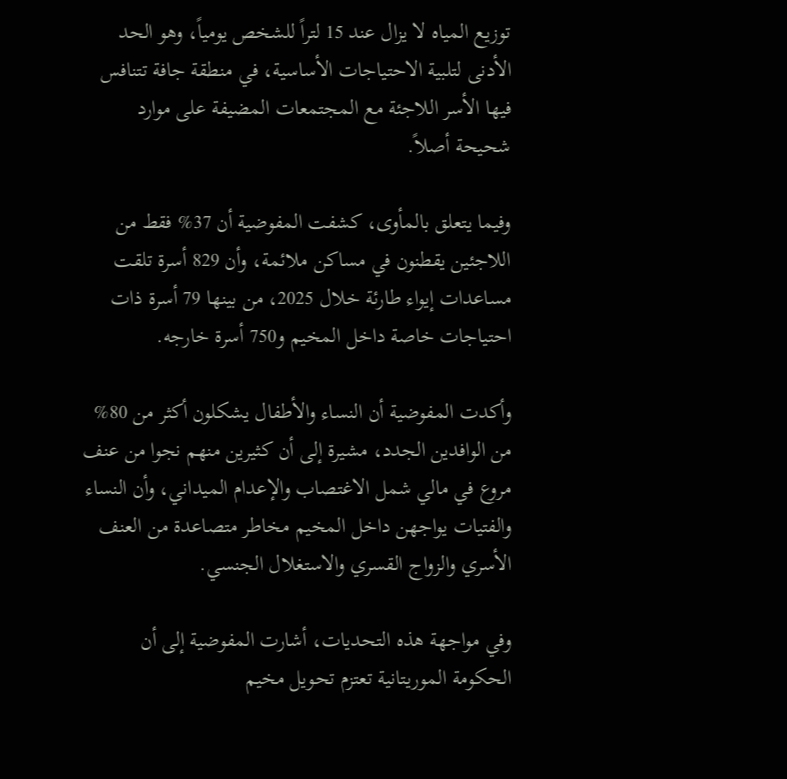توزيع المياه لا يزال عند 15 لتراً للشخص يومياً، وهو الحد الأدنى لتلبية الاحتياجات الأساسية، في منطقة جافة تتنافس فيها الأسر اللاجئة مع المجتمعات المضيفة على موارد شحيحة أصلاً.

وفيما يتعلق بالمأوى، كشفت المفوضية أن 37% فقط من اللاجئين يقطنون في مساكن ملائمة، وأن 829 أسرة تلقت مساعدات إيواء طارئة خلال 2025، من بينها 79 أسرة ذات احتياجات خاصة داخل المخيم و750 أسرة خارجه.

وأكدت المفوضية أن النساء والأطفال يشكلون أكثر من 80% من الوافدين الجدد، مشيرة إلى أن كثيرين منهم نجوا من عنف مروع في مالي شمل الاغتصاب والإعدام الميداني، وأن النساء والفتيات يواجهن داخل المخيم مخاطر متصاعدة من العنف الأسري والزواج القسري والاستغلال الجنسي.

وفي مواجهة هذه التحديات، أشارت المفوضية إلى أن الحكومة الموريتانية تعتزم تحويل مخيم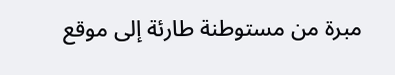مبرة من مستوطنة طارئة إلى موقع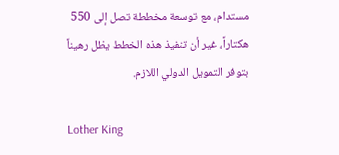مستدام، مع توسعة مخططة تصل إلى 550 هكتاراً، غير أن تنفيذ هذه الخطط يظل رهيناً بتوفر التمويل الدولي اللازم.

Lother King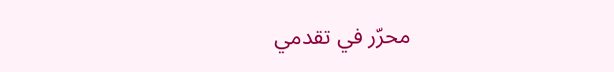محرّر في تقدمي